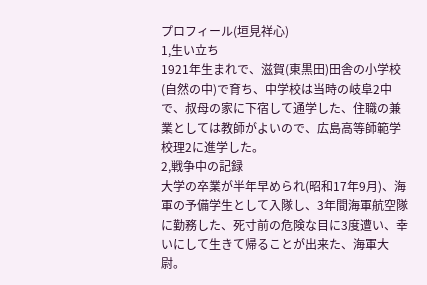プロフィール(垣見祥心)
1,生い立ち
1921年生まれで、滋賀(東黒田)田舎の小学校(自然の中)で育ち、中学校は当時の岐阜2中で、叔母の家に下宿して通学した、住職の兼業としては教師がよいので、広島高等師範学校理2に進学した。
2,戦争中の記録
大学の卒業が半年早められ(昭和17年9月)、海軍の予備学生として入隊し、3年間海軍航空隊に勤務した、死寸前の危険な目に3度遭い、幸いにして生きて帰ることが出来た、海軍大尉。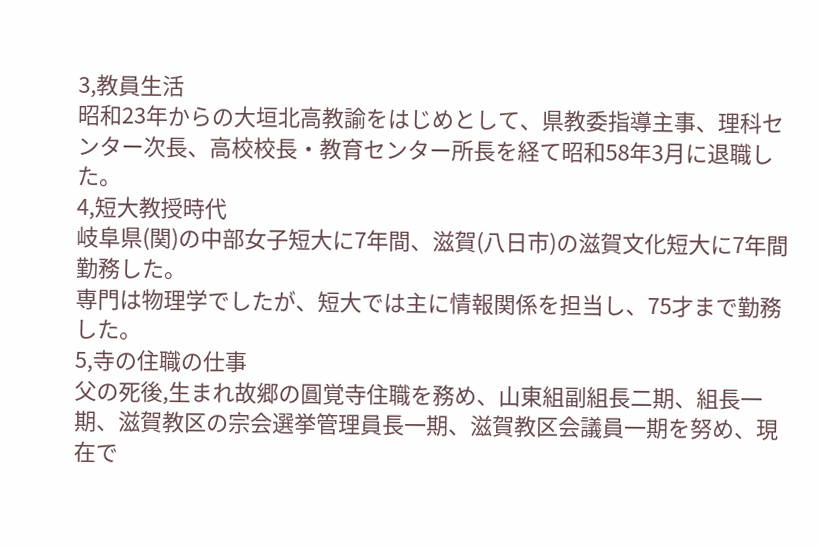3,教員生活
昭和23年からの大垣北高教諭をはじめとして、県教委指導主事、理科センター次長、高校校長・教育センター所長を経て昭和58年3月に退職した。
4,短大教授時代
岐阜県(関)の中部女子短大に7年間、滋賀(八日市)の滋賀文化短大に7年間勤務した。
専門は物理学でしたが、短大では主に情報関係を担当し、75才まで勤務した。
5,寺の住職の仕事
父の死後,生まれ故郷の圓覚寺住職を務め、山東組副組長二期、組長一期、滋賀教区の宗会選挙管理員長一期、滋賀教区会議員一期を努め、現在で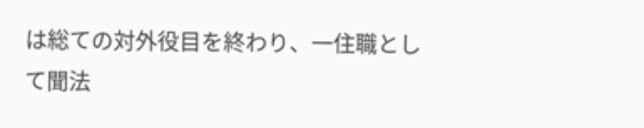は総ての対外役目を終わり、一住職として聞法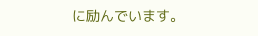に励んでいます。